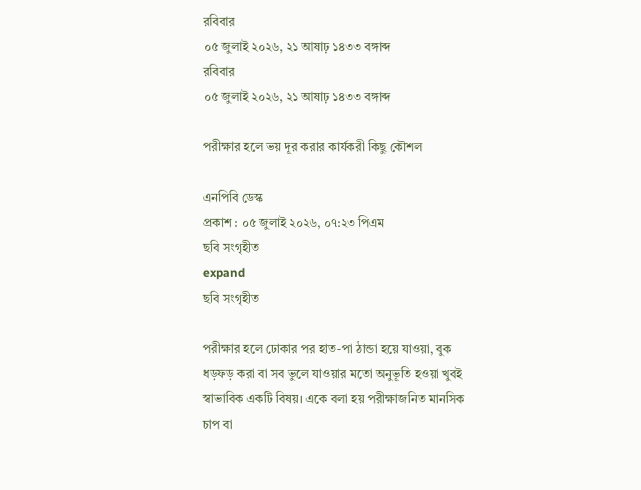রবিবার
০৫ জুলাই ২০২৬, ২১ আষাঢ় ১৪৩৩ বঙ্গাব্দ
রবিবার
০৫ জুলাই ২০২৬, ২১ আষাঢ় ১৪৩৩ বঙ্গাব্দ

পরীক্ষার হলে ভয় দূর করার কার্যকরী কিছু কৌশল

এনপিবি ডেস্ক
প্রকাশ : ০৫ জুলাই ২০২৬, ০৭:২৩ পিএম
ছবি সংগৃহীত
expand
ছবি সংগৃহীত

পরীক্ষার হলে ঢোকার পর হাত-পা ঠান্ডা হয়ে যাওয়া, বুক ধড়ফড় করা বা সব ভুলে যাওয়ার মতো অনুভূতি হওয়া খুবই স্বাভাবিক একটি বিষয়। একে বলা হয় পরীক্ষাজনিত মানসিক চাপ বা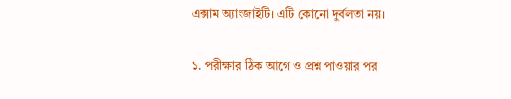এক্সাম অ্যাংজাইটি। এটি কোনো দুর্বলতা নয়।

১. পরীক্ষার ঠিক আগে ও প্রশ্ন পাওয়ার পর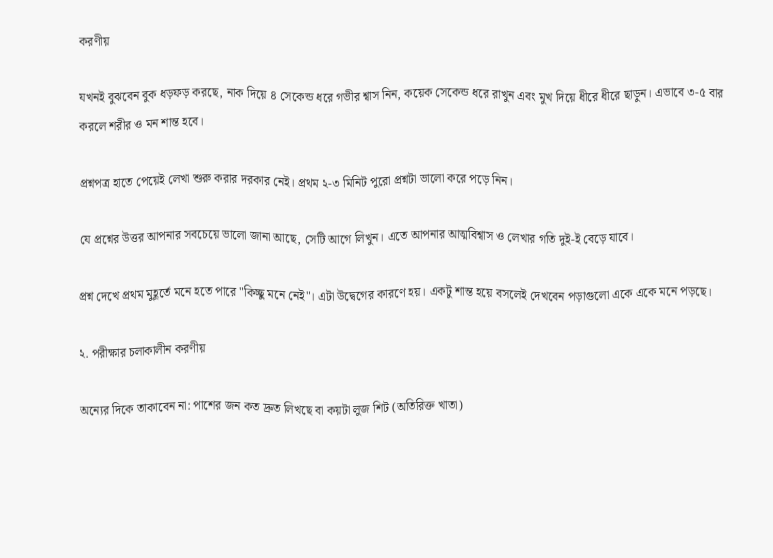করণীয়

যখনই বুঝবেন বুক ধড়ফড় করছে, নাক দিয়ে ৪ সেকেন্ড ধরে গভীর শ্বাস নিন, কয়েক সেকেন্ড ধরে রাখুন এবং মুখ দিয়ে ধীরে ধীরে ছাড়ুন। এভাবে ৩-৫ বার করলে শরীর ও মন শান্ত হবে।

প্রশ্নপত্র হাতে পেয়েই লেখা শুরু করার দরকার নেই। প্রথম ২-৩ মিনিট পুরো প্রশ্নটা ভালো করে পড়ে নিন।

যে প্রশ্নের উত্তর আপনার সবচেয়ে ভালো জানা আছে, সেটি আগে লিখুন। এতে আপনার আত্মবিশ্বাস ও লেখার গতি দুই-ই বেড়ে যাবে।

প্রশ্ন দেখে প্রথম মুহূর্তে মনে হতে পারে "কিচ্ছু মনে নেই"। এটা উদ্বেগের কারণে হয়। একটু শান্ত হয়ে বসলেই দেখবেন পড়াগুলো একে একে মনে পড়ছে।

২. পরীক্ষার চলাকালীন করণীয়

অন্যের দিকে তাকাবেন না: পাশের জন কত দ্রুত লিখছে বা কয়টা লুজ শিট (অতিরিক্ত খাতা)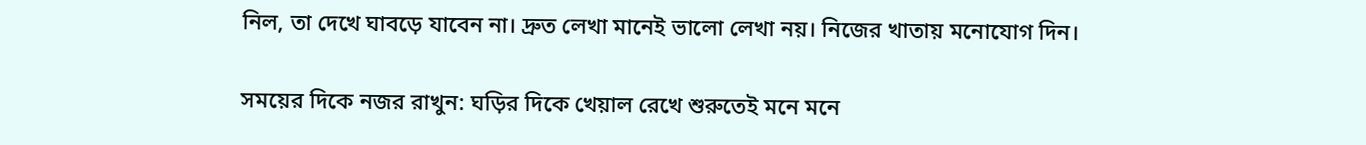নিল, তা দেখে ঘাবড়ে যাবেন না। দ্রুত লেখা মানেই ভালো লেখা নয়। নিজের খাতায় মনোযোগ দিন।

সময়ের দিকে নজর রাখুন: ঘড়ির দিকে খেয়াল রেখে শুরুতেই মনে মনে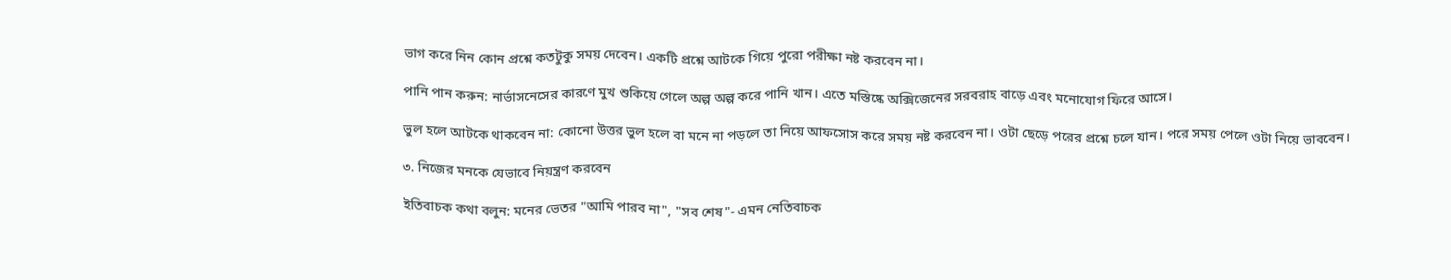ভাগ করে নিন কোন প্রশ্নে কতটুকু সময় দেবেন। একটি প্রশ্নে আটকে গিয়ে পুরো পরীক্ষা নষ্ট করবেন না।

পানি পান করুন: নার্ভাসনেসের কারণে মুখ শুকিয়ে গেলে অল্প অল্প করে পানি খান। এতে মস্তিষ্কে অক্সিজেনের সরবরাহ বাড়ে এবং মনোযোগ ফিরে আসে।

ভুল হলে আটকে থাকবেন না: কোনো উত্তর ভুল হলে বা মনে না পড়লে তা নিয়ে আফসোস করে সময় নষ্ট করবেন না। ওটা ছেড়ে পরের প্রশ্নে চলে যান। পরে সময় পেলে ওটা নিয়ে ভাববেন।

৩. নিজের মনকে যেভাবে নিয়ন্ত্রণ করবেন

ইতিবাচক কথা বলুন: মনের ভেতর "আমি পারব না", "সব শেষ"- এমন নেতিবাচক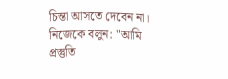চিন্তা আসতে দেবেন না। নিজেকে বলুন: "আমি প্রস্তুতি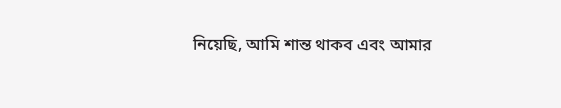নিয়েছি, আমি শান্ত থাকব এবং আমার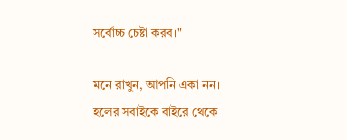সর্বোচ্চ চেষ্টা করব।"

মনে রাখুন, আপনি একা নন। হলের সবাইকে বাইরে থেকে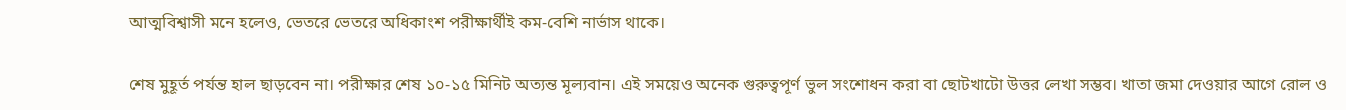আত্মবিশ্বাসী মনে হলেও, ভেতরে ভেতরে অধিকাংশ পরীক্ষার্থীই কম-বেশি নার্ভাস থাকে।

শেষ মুহূর্ত পর্যন্ত হাল ছাড়বেন না। পরীক্ষার শেষ ১০-১৫ মিনিট অত্যন্ত মূল্যবান। এই সময়েও অনেক গুরুত্বপূর্ণ ভুল সংশোধন করা বা ছোটখাটো উত্তর লেখা সম্ভব। খাতা জমা দেওয়ার আগে রোল ও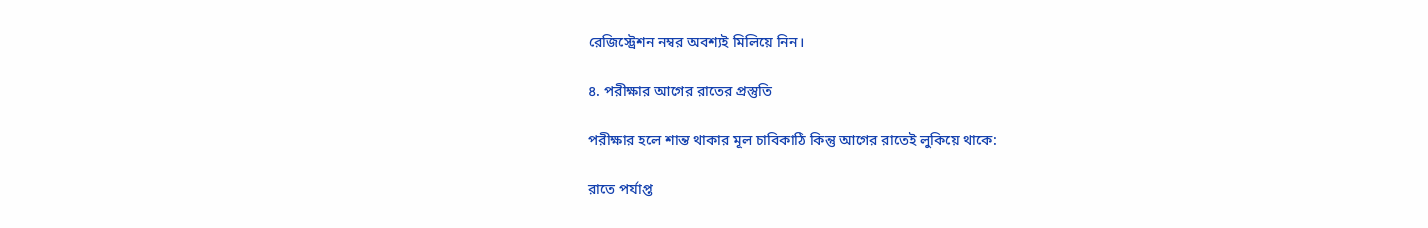রেজিস্ট্রেশন নম্বর অবশ্যই মিলিয়ে নিন।

৪. পরীক্ষার আগের রাতের প্রস্তুতি

পরীক্ষার হলে শান্ত থাকার মূল চাবিকাঠি কিন্তু আগের রাতেই লুকিয়ে থাকে:

রাতে পর্যাপ্ত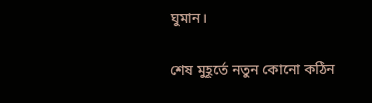ঘুমান।

শেষ মুহূর্তে নতুন কোনো কঠিন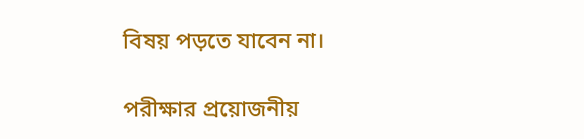বিষয় পড়তে যাবেন না।

পরীক্ষার প্রয়োজনীয়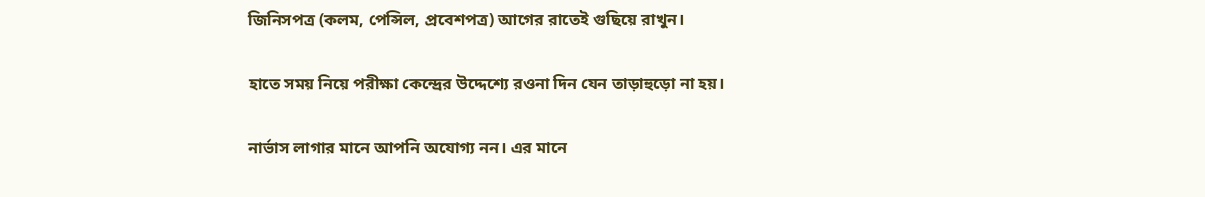জিনিসপত্র (কলম, পেন্সিল, প্রবেশপত্র) আগের রাতেই গুছিয়ে রাখুন।

হাতে সময় নিয়ে পরীক্ষা কেন্দ্রের উদ্দেশ্যে রওনা দিন যেন তাড়াহুড়ো না হয়।

নার্ভাস লাগার মানে আপনি অযোগ্য নন। এর মানে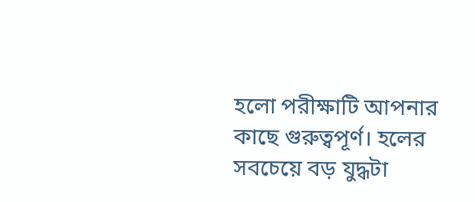হলো পরীক্ষাটি আপনার কাছে গুরুত্বপূর্ণ। হলের সবচেয়ে বড় যুদ্ধটা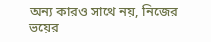অন্য কারও সাথে নয়, নিজের ভয়ের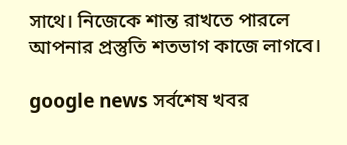সাথে। নিজেকে শান্ত রাখতে পারলে আপনার প্রস্তুতি শতভাগ কাজে লাগবে।

google news সর্বশেষ খবর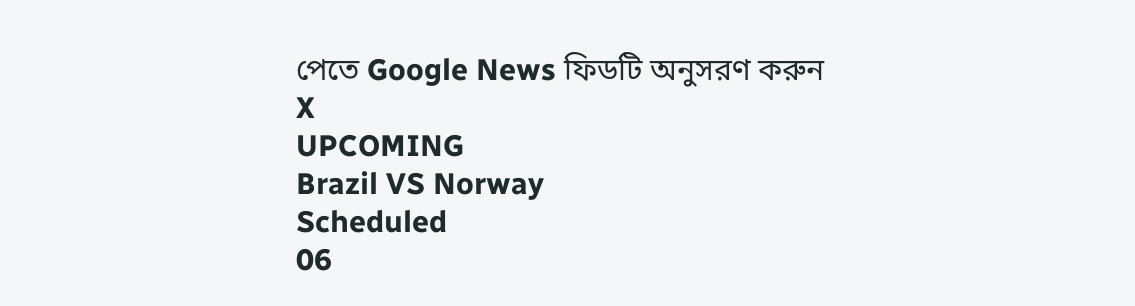পেতে Google News ফিডটি অনুসরণ করুন
X
UPCOMING
Brazil VS Norway
Scheduled
06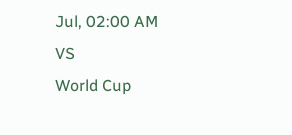Jul, 02:00 AM
VS
World Cup